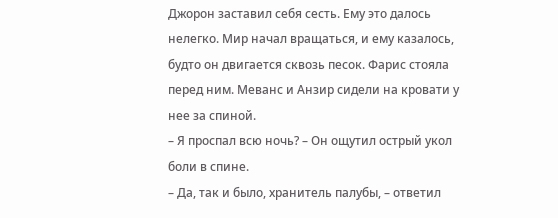Джорон заставил себя сесть. Ему это далось нелегко. Мир начал вращаться, и ему казалось, будто он двигается сквозь песок. Фарис стояла перед ним. Меванс и Анзир сидели на кровати у нее за спиной.
– Я проспал всю ночь? – Он ощутил острый укол боли в спине.
– Да, так и было, хранитель палубы, – ответил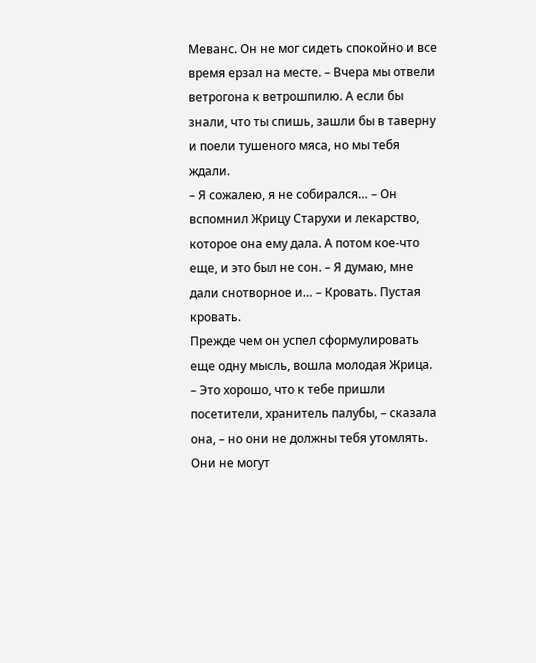Меванс. Он не мог сидеть спокойно и все время ерзал на месте. – Вчера мы отвели ветрогона к ветрошпилю. А если бы знали, что ты спишь, зашли бы в таверну и поели тушеного мяса, но мы тебя ждали.
– Я сожалею, я не собирался… – Он вспомнил Жрицу Старухи и лекарство, которое она ему дала. А потом кое-что еще, и это был не сон. – Я думаю, мне дали снотворное и… – Кровать. Пустая кровать.
Прежде чем он успел сформулировать еще одну мысль, вошла молодая Жрица.
– Это хорошо, что к тебе пришли посетители, хранитель палубы, – сказала она, – но они не должны тебя утомлять. Они не могут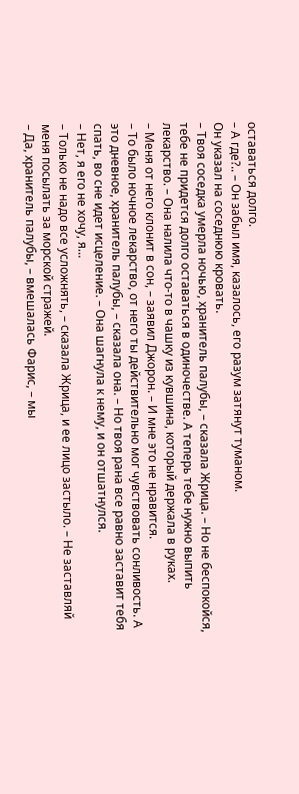оставаться долго.
– А где?.. – Он забыл имя, казалось, его разум затянут туманом.
Он указал на соседнюю кровать.
– Твоя соседка умерла ночью, хранитель палубы, – сказала Жрица. – Но не беспокойся, тебе не придется долго оставаться в одиночестве. А теперь тебе нужно выпить лекарство. – Она налила что-то в чашку из кувшина, который держала в руках.
– Меня от него клонит в сон, – заявил Джорон. – И мне это не нравится.
– То было ночное лекарство, от него ты действительно мог чувствовать сонливость. А это дневное, хранитель палубы, – сказала она. – Но твоя рана все равно заставит тебя спать, во сне идет исцеление. – Она шагнула к нему, и он отшатнулся.
– Нет, я его не хочу, я…
– Только не надо все усложнять, – сказала Жрица, и ее лицо застыло. – Не заставляй меня посылать за морской стражей.
– Да, хранитель палубы, – вмешалась Фарис, – мы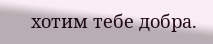хотим тебе добра.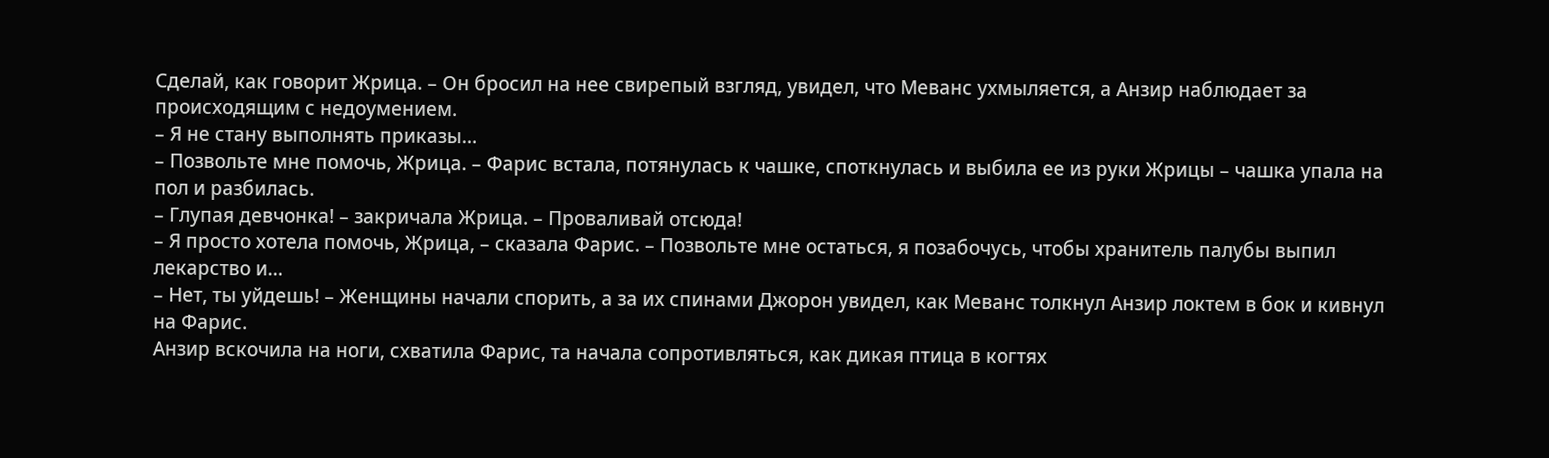Сделай, как говорит Жрица. – Он бросил на нее свирепый взгляд, увидел, что Меванс ухмыляется, а Анзир наблюдает за происходящим с недоумением.
– Я не стану выполнять приказы…
– Позвольте мне помочь, Жрица. – Фарис встала, потянулась к чашке, споткнулась и выбила ее из руки Жрицы – чашка упала на пол и разбилась.
– Глупая девчонка! – закричала Жрица. – Проваливай отсюда!
– Я просто хотела помочь, Жрица, – сказала Фарис. – Позвольте мне остаться, я позабочусь, чтобы хранитель палубы выпил лекарство и…
– Нет, ты уйдешь! – Женщины начали спорить, а за их спинами Джорон увидел, как Меванс толкнул Анзир локтем в бок и кивнул на Фарис.
Анзир вскочила на ноги, схватила Фарис, та начала сопротивляться, как дикая птица в когтях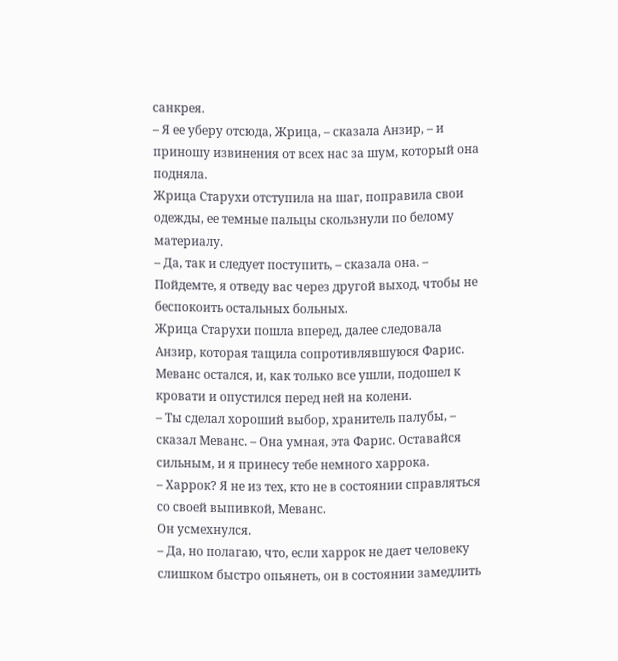санкрея.
– Я ее уберу отсюда, Жрица, – сказала Анзир, – и приношу извинения от всех нас за шум, который она подняла.
Жрица Старухи отступила на шаг, поправила свои одежды, ее темные пальцы скользнули по белому материалу.
– Да, так и следует поступить, – сказала она. – Пойдемте, я отведу вас через другой выход, чтобы не беспокоить остальных больных.
Жрица Старухи пошла вперед, далее следовала Анзир, которая тащила сопротивлявшуюся Фарис. Меванс остался, и, как только все ушли, подошел к кровати и опустился перед ней на колени.
– Ты сделал хороший выбор, хранитель палубы, – сказал Меванс. – Она умная, эта Фарис. Оставайся сильным, и я принесу тебе немного харрока.
– Харрок? Я не из тех, кто не в состоянии справляться со своей выпивкой, Меванс.
Он усмехнулся.
– Да, но полагаю, что, если харрок не дает человеку слишком быстро опьянеть, он в состоянии замедлить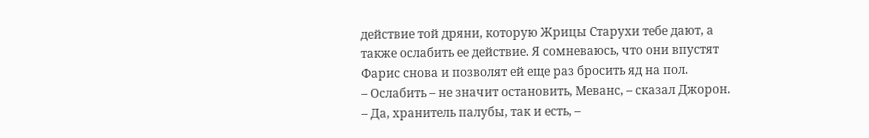действие той дряни, которую Жрицы Старухи тебе дают, а также ослабить ее действие. Я сомневаюсь, что они впустят Фарис снова и позволят ей еще раз бросить яд на пол.
– Ослабить – не значит остановить, Меванс, – сказал Джорон.
– Да, хранитель палубы, так и есть, –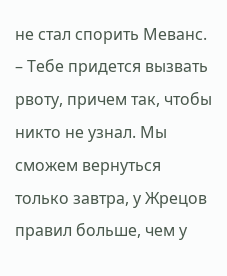не стал спорить Меванс. – Тебе придется вызвать рвоту, причем так, чтобы никто не узнал. Мы сможем вернуться только завтра, у Жрецов правил больше, чем у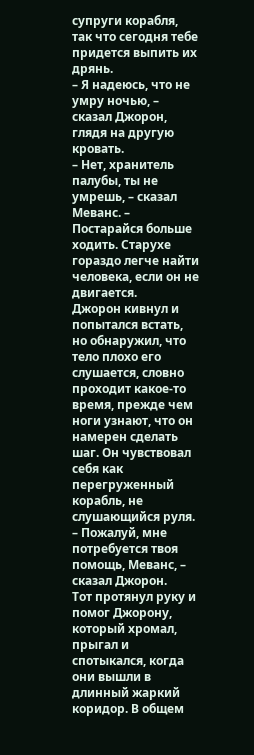супруги корабля, так что сегодня тебе придется выпить их дрянь.
– Я надеюсь, что не умру ночью, – сказал Джорон, глядя на другую кровать.
– Нет, хранитель палубы, ты не умрешь, – сказал Меванс. – Постарайся больше ходить. Старухе гораздо легче найти человека, если он не двигается.
Джорон кивнул и попытался встать, но обнаружил, что тело плохо его слушается, словно проходит какое-то время, прежде чем ноги узнают, что он намерен сделать шаг. Он чувствовал себя как перегруженный корабль, не слушающийся руля.
– Пожалуй, мне потребуется твоя помощь, Меванс, – сказал Джорон.
Тот протянул руку и помог Джорону, который хромал, прыгал и спотыкался, когда они вышли в длинный жаркий коридор. В общем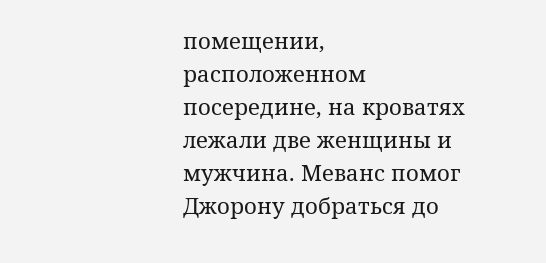помещении, расположенном посередине, на кроватях лежали две женщины и мужчина. Меванс помог Джорону добраться до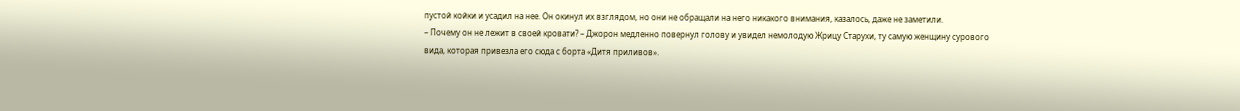пустой койки и усадил на нее. Он окинул их взглядом, но они не обращали на него никакого внимания, казалось, даже не заметили.
– Почему он не лежит в своей кровати? – Джорон медленно повернул голову и увидел немолодую Жрицу Старухи, ту самую женщину сурового вида, которая привезла его сюда с борта «Дитя приливов».